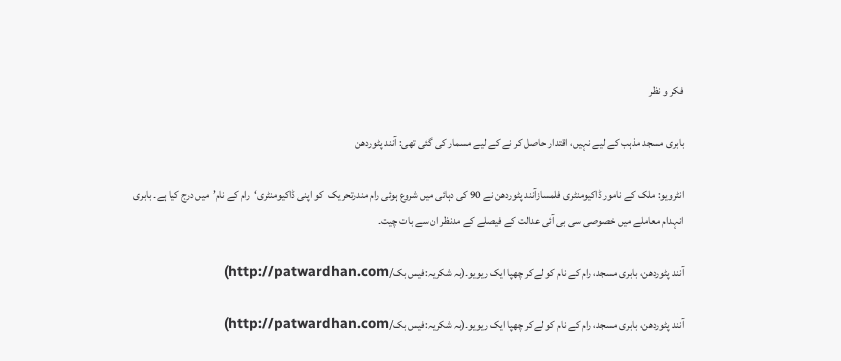فکر و نظر

بابری مسجد مذہب کے لیے نہیں، اقتدار حاصل کر نے کے لیے مسمار کی گئی تھی: آنند پٹوردھن

انٹرویو: ملک کے نامور ڈاکیومنٹری فلمسازآنند پٹوردھن نے 90 کی دہائی میں شروع ہوئی رام مندرتحریک  کو اپنی ڈاکیومنٹری‘رام کے نام’میں درج کیا ہے۔ بابری انہدام معاملے میں خصوصی سی بی آئی عدالت کے فیصلے کے مدنظر ان سے بات چیت۔

آنند پٹوردھن، بابری مسجد، رام کے نام کو لےکر چھپا ایک ریویو۔(بہ شکریہ:فیس بک/http://patwardhan.com)

آنند پٹوردھن، بابری مسجد، رام کے نام کو لےکر چھپا ایک ریویو۔(بہ شکریہ:فیس بک/http://patwardhan.com)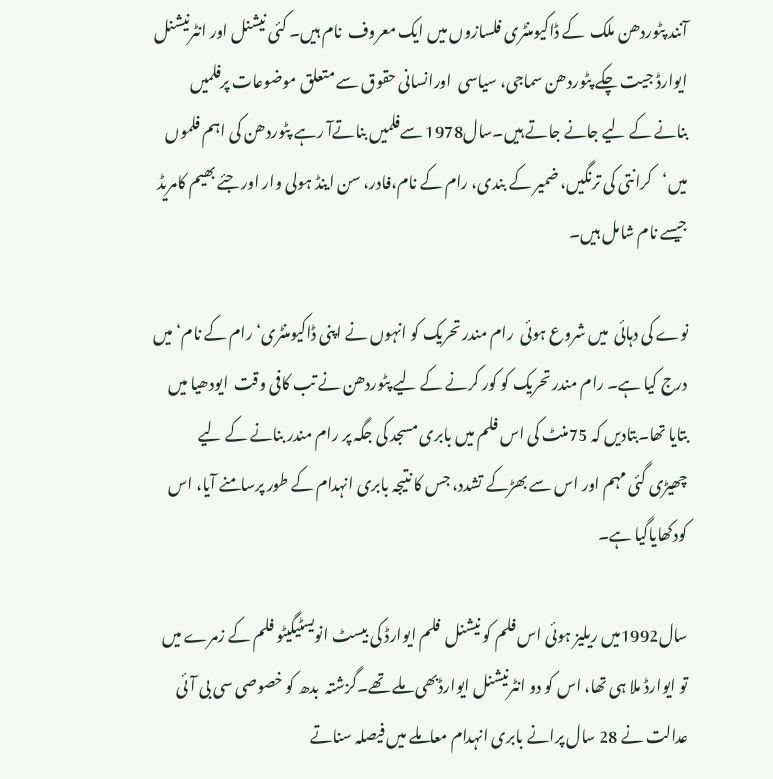آنند پٹوردھن ملک  کے ڈاکیومنٹری فلسازوں میں ایک معروف  نام ہیں۔ کئی نیشنل اور انٹرنیشنل ایوارڈ جیت چکے پٹوردھن سماجی، سیاسی  اورانسانی حقوق سے متعلق موضوعات پرفلمیں بنانے کے لیے جانے جاتے ہیں۔سال1978 سےفلمیں بناتےآ رہے پٹوردھن کی اہم فلموں میں‘کرانتی کی ترنگیں، ضمیر کے بندی، رام کے نام،فادر، سن اینڈ ہولی وار اور جئے بھیم کامریڈ جیسے نام شامل ہیں۔

نوے کی دہائی  میں شروع ہوئی  رام مندر تحریک کو انہوں نے اپنی ڈاکیومنٹری‘رام کے نام‘میں درج کیا ہے۔ رام مندر تحریک کو کور کرنے کے لیے پٹوردھن نے تب کافی وقت  ایودھیا میں بتایا تھا۔بتادیں کہ 75منٹ کی اس فلم میں بابری مسجد کی جگہ پر رام مندر بنانے کے لیے چھیڑی گئی مہم اور اس سے بھڑکے تشدد، جس کا نتیجہ بابری انہدام کے طور پرسامنے آیا، اس کودکھایاگیا ہے۔

سال1992میں ریلیز ہوئی اس فلم کو نیشنل  فلم ایوارڈ کی بیسٹ انویسٹیگیٹو فلم کے زمرے میں تو ایوارڈ ملا ہی تھا، اس کو دو انٹرنیشنل ایوارڈبھی ملے تھے۔گزشتہ  بدھ کو خصوصی سی بی آئی عدالت نے 28 سال پرانے بابری انہدام معاملے میں فیصلہ سناتے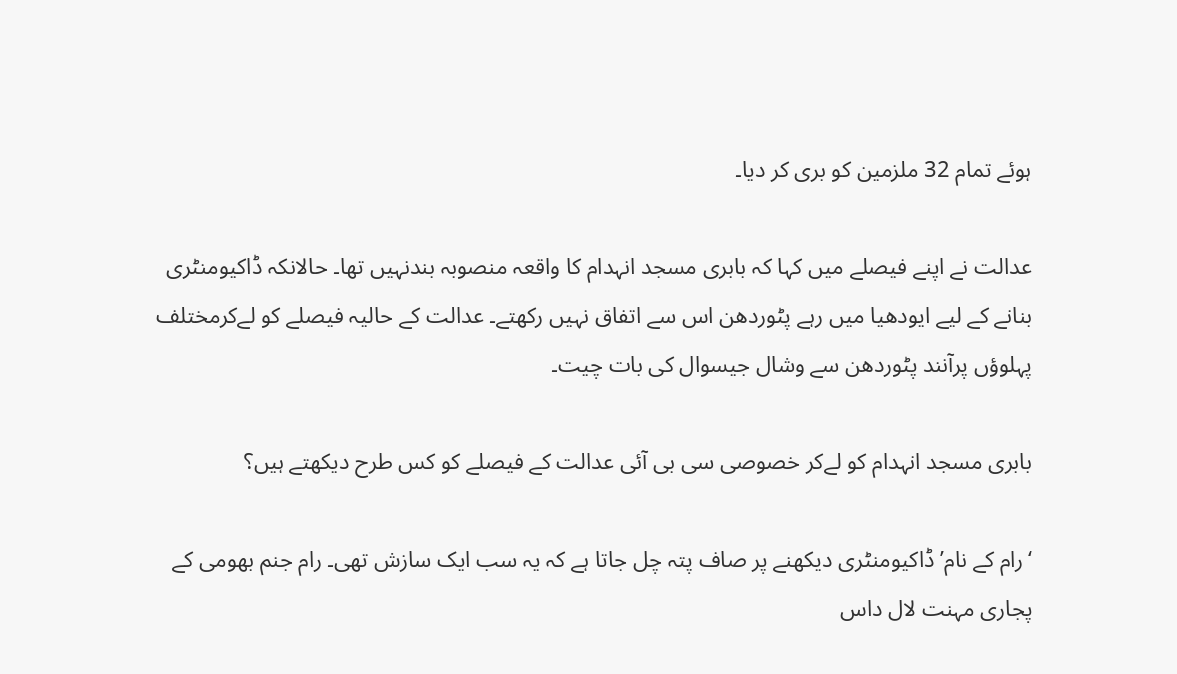ہوئے تمام 32 ملزمین کو بری کر دیا۔

عدالت نے اپنے فیصلے میں کہا کہ بابری مسجد انہدام کا واقعہ منصوبہ بندنہیں تھا۔ حالانکہ ڈاکیومنٹری بنانے کے لیے ایودھیا میں رہے پٹوردھن اس سے اتفاق نہیں رکھتے۔ عدالت کے حالیہ فیصلے کو لےکرمختلف  پہلوؤں پرآنند پٹوردھن سے وشال جیسوال کی بات چیت۔

بابری مسجد انہدام کو لےکر خصوصی سی بی آئی عدالت کے فیصلے کو کس طرح دیکھتے ہیں؟

‘رام کے نام’ ڈاکیومنٹری دیکھنے پر صاف پتہ چل جاتا ہے کہ یہ سب ایک سازش تھی۔ رام جنم بھومی کے پجاری مہنت لال داس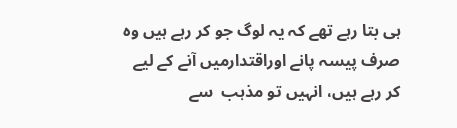ہی بتا رہے تھے کہ یہ لوگ جو کر رہے ہیں وہ صرف پیسہ پانے اوراقتدارمیں آنے کے لیے کر رہے ہیں، انہیں تو مذہب  سے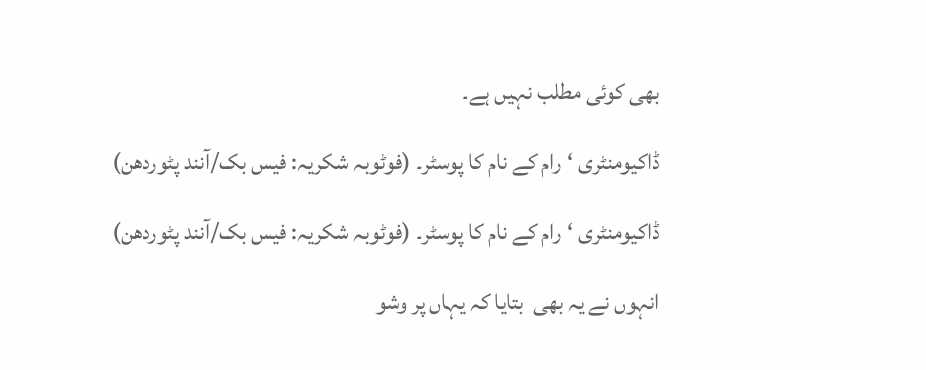بھی کوئی مطلب نہیں ہے۔

ڈاکیومنٹری ‘رام کے نام کا پوسٹر۔ (فوٹوبہ شکریہ: فیس بک/آنند پٹوردھن)

ڈاکیومنٹری ‘رام کے نام کا پوسٹر۔ (فوٹوبہ شکریہ: فیس بک/آنند پٹوردھن)

انہوں نے یہ بھی  بتایا کہ یہاں پر وشو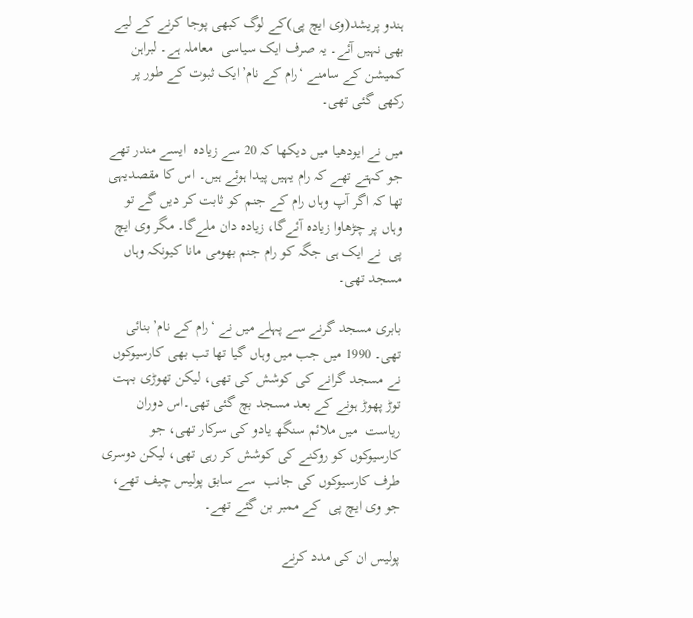ہندو پریشد(وی ایچ پی)کے لوگ کبھی پوجا کرنے کے لیے بھی نہیں آئے۔ یہ صرف ایک سیاسی  معاملہ ہے۔ لبراہن کمیشن کے سامنے ‘رام کے نام’ایک ثبوت کے طور پر رکھی گئی تھی۔

میں نے ایودھیا میں دیکھا کہ 20 سے زیادہ  ایسے مندر تھے جو کہتے تھے کہ رام یہیں پیدا ہوئے ہیں۔ اس کا مقصدیہی تھا کہ اگر آپ وہاں رام کے جنم کو ثابت کر دیں گے تو وہاں پر چڑھاوا زیادہ آئےگا، زیادہ دان ملےگا۔ مگر وی ایچ پی  نے ایک ہی جگہ کو رام جنم بھومی مانا کیونکہ وہاں مسجد تھی۔

بابری مسجد گرنے سے پہلے میں نے ‘رام کے نام’بنائی تھی۔ 1990 میں جب میں وہاں گیا تھا تب بھی کارسیوکوں نے مسجد گرانے کی کوشش کی تھی، لیکن تھوڑی بہت توڑ پھوڑ ہونے کے بعد مسجد بچ گئی تھی۔اس دوران ریاست  میں ملائم سنگھ یادو کی سرکار تھی، جو کارسیوکوں کو روکنے کی کوشش کر رہی تھی، لیکن دوسری طرف کارسیوکوں کی جانب  سے سابق پولیس چیف تھے، جو وی ایچ پی  کے ممبر بن گئے تھے۔

پولیس ان کی مدد کرنے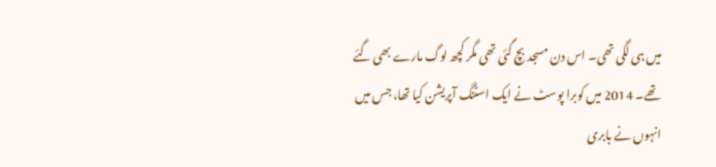میں ہی لگی تھی۔ اس دن مسجد بچ گئی تھی مگر کچھ لوگ مارے بھی گئے تھے۔ 2014 میں کوبرا پوسٹ نے ایک اسٹنگ آپریشن کیا تھا، جس میں انہوں نے بابری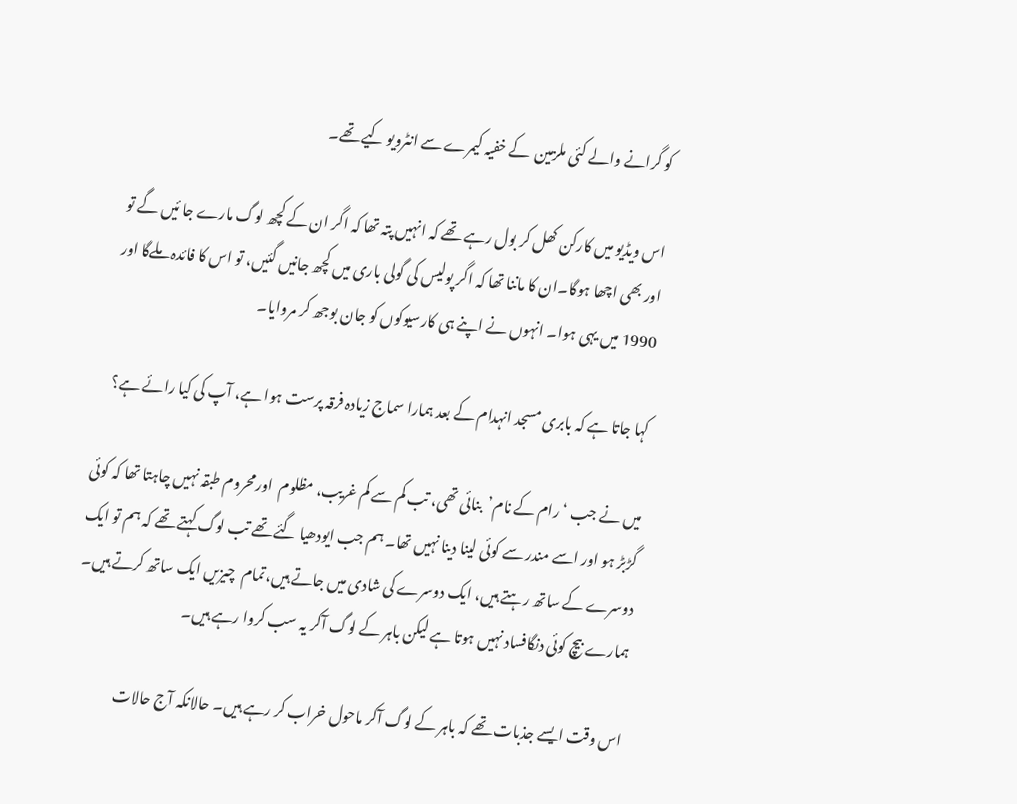کو گرانے والے کئی ملزمین  کے خفیہ کیمرے سے انٹرویو کیے تھے۔

اس ویڈیو میں کارکن کھل کر بول رہے تھے کہ انہیں پتہ تھا کہ اگر ان کے کچھ لوگ مارے جا ئیں گے تو اور بھی اچھا ہوگا۔ان کا ماننا تھا کہ اگر پولیس کی گولی باری میں کچھ جانیں گئیں، تو اس کا فائدہ ملےگا اور 1990 میں یہی ہوا۔ انہوں نے اپنے ہی کارسیوکوں کو جان بوجھ کر مروایا۔

کہا جاتا ہے کہ بابری مسجد انہدام کے بعد ہمارا سماج زیادہ فرقہ پرست ہوا ہے، آپ کی کیا رائے ہے؟

میں نے جب ‘رام کے نام’بنائی تھی، تب کم سے کم غریب، مظلوم  اورمحروم طبقہ نہیں چاہتا تھا کہ کوئی گڑبڑ ہو اور اسے مندر سے کوئی لینا دینا نہیں تھا۔ ہم جب ایودھیا گئے تھے تب لوگ کہتے تھے کہ ہم تو ایک دوسرے کے ساتھ رہتے ہیں، ایک دوسرے کی شادی میں جاتے ہیں،تمام  چیزیں ایک ساتھ کرتے ہیں۔ ہمارے بیچ کوئی دنگافساد نہیں ہوتا ہے لیکن باہر کے لوگ آکر یہ سب کروا رہے ہیں۔

اس وقت ایسے جذبات تھے کہ باہر کے لوگ آکر ماحول خراب کر رہے ہیں۔ حالانکہ آج حالات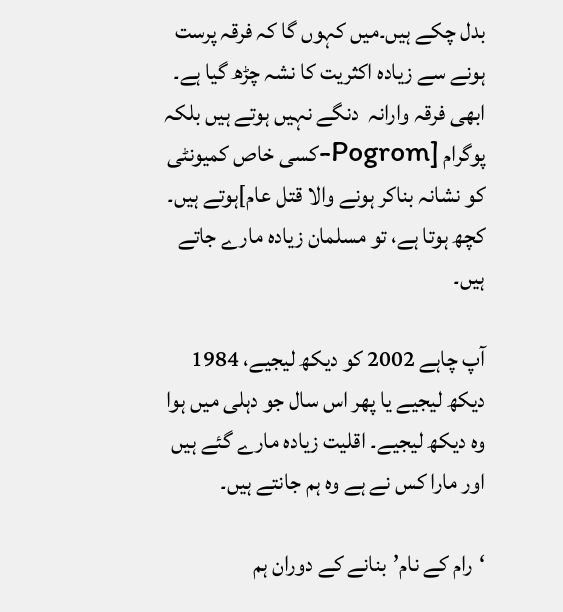بدل چکے ہیں۔میں کہوں گا کہ فرقہ پرست  ہونے سے زیادہ اکثریت کا نشہ چڑھ گیا ہے۔ ابھی فرقہ وارانہ  دنگے نہیں ہوتے ہیں بلکہ پوگرام [Pogrom-کسی خاص کمیونٹی کو نشانہ بناکر ہونے والا قتل عام]ہوتے ہیں۔ کچھ ہوتا ہے، تو مسلمان زیادہ مارے جاتے ہیں۔

آپ چاہے 2002 کو دیکھ لیجیے، 1984 دیکھ لیجیے یا پھر اس سال جو دہلی میں ہوا وہ دیکھ لیجیے۔ اقلیت زیادہ مارے گئے ہیں اور مارا کس نے ہے وہ ہم جانتے ہیں۔

‘رام کے نام’بنانے کے دوران ہم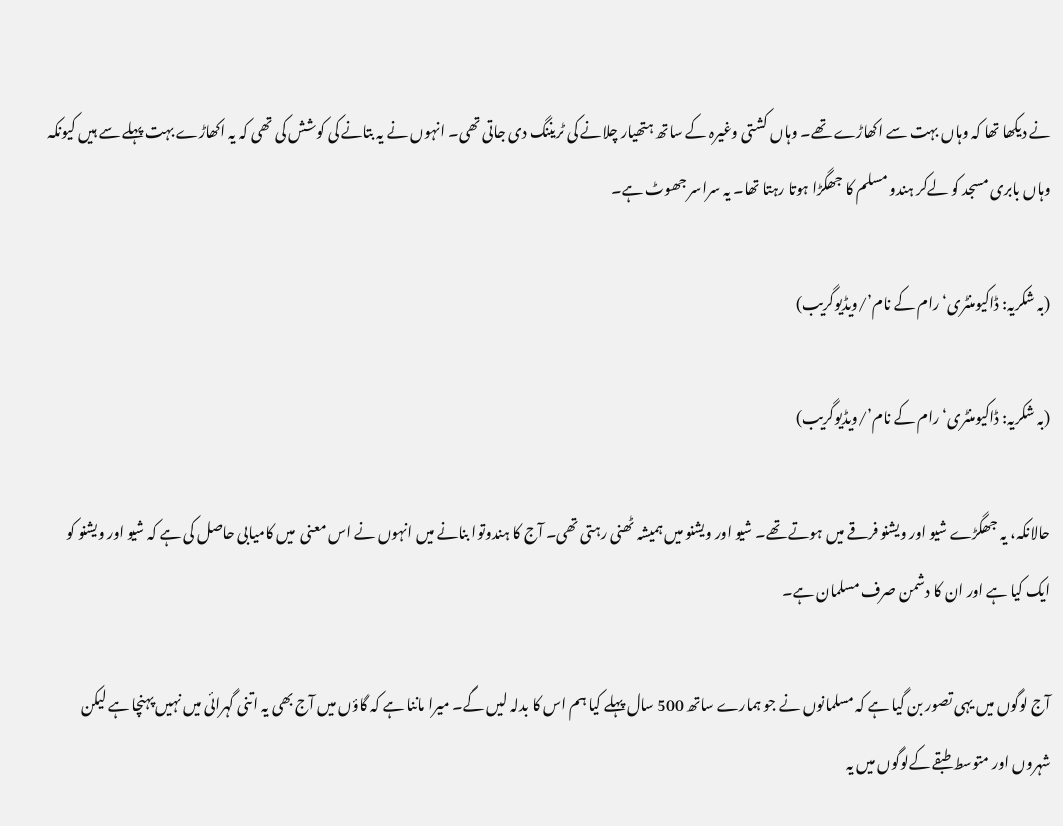نے دیکھا تھا کہ وہاں بہت سے اکھاڑے تھے۔ وہاں کشتی وغیرہ کے ساتھ ہتھیار چلانے کی ٹریننگ دی جاتی تھی۔ انہوں نے یہ بتانے کی کوشش کی تھی کہ یہ اکھاڑے بہت پہلے سے ہیں کیونکہ وہاں بابری مسجد کو لےکر ہندو مسلم کا جھگڑا ہوتا رہتا تھا۔ یہ سراسر جھوٹ ہے۔

(بہ شکریہ: ڈاکیومنٹری‘رام کے نام’/ویڈیوگریب)

(بہ شکریہ: ڈاکیومنٹری‘رام کے نام’/ویڈیوگریب)

حالانکہ، یہ جھگڑے شیو اور ویشنو فرقے میں ہوتے تھے۔ شیو اور ویشنو میں ہمیشہ ٹھنی رہتی تھی۔ آج کا ہندوتوا بنانے میں انہوں نے اس معنی  میں کامیابی حاصل کی ہے کہ شیو اور ویشنو کو ایک کیا ہے اور ان کا دشمن صرف مسلمان ہے۔

آج لوگوں میں یہی تصور بن گیا ہے کہ مسلمانوں نے جو ہمارے ساتھ 500 سال پہلے کیا ہم اس کا بدلہ لیں گے۔ میرا ماننا ہے کہ گاؤں میں آج بھی یہ اتنی گہرائی میں نہیں پہنچا ہے لیکن شہروں اور متوسط طبقے کےلوگوں میں یہ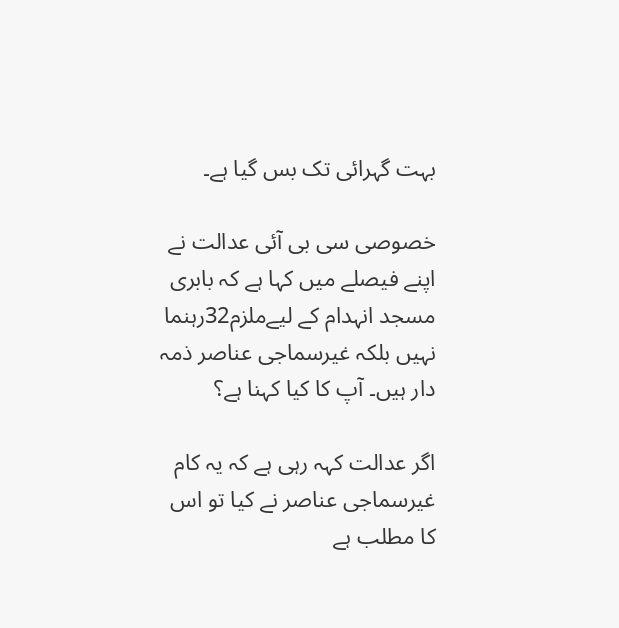بہت گہرائی تک بس گیا ہے۔

خصوصی سی بی آئی عدالت نے اپنے فیصلے میں کہا ہے کہ بابری مسجد انہدام کے لیےملزم32رہنما نہیں بلکہ غیرسماجی عناصر ذمہ دار ہیں۔ آپ کا کیا کہنا ہے؟

اگر عدالت کہہ رہی ہے کہ یہ کام غیرسماجی عناصر نے کیا تو اس کا مطلب ہے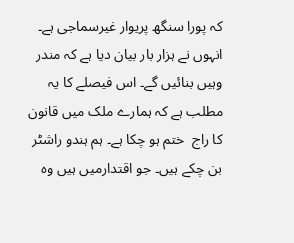کہ پورا سنگھ پریوار غیرسماجی ہے۔ انہوں نے ہزار بار بیان دیا ہے کہ مندر وہیں بنائیں گے۔ اس فیصلے کا یہ مطلب ہے کہ ہمارے ملک میں قانون کا راج  ختم ہو چکا ہے۔ ہم ہندو راشٹر بن چکے ہیں۔ جو اقتدارمیں ہیں وہ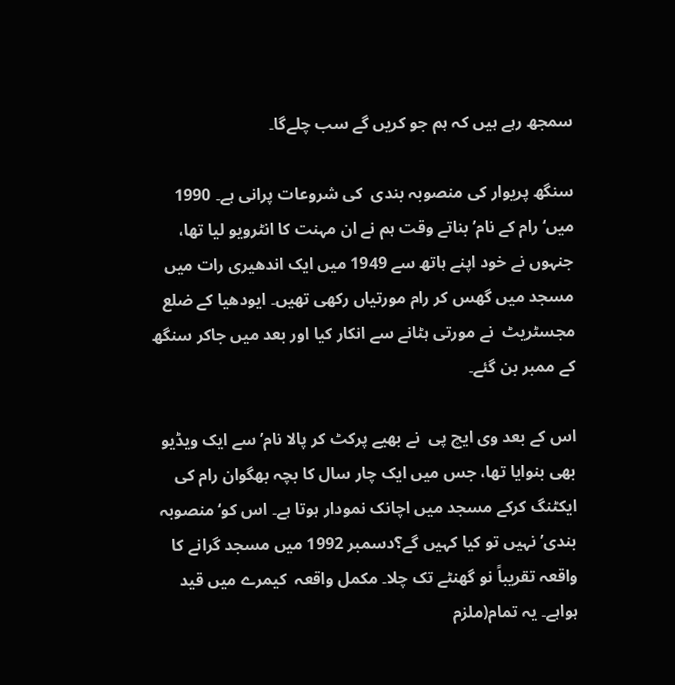سمجھ رہے ہیں کہ ہم جو کریں گے سب چلےگا۔

سنگھ پریوار کی منصوبہ بندی  کی شروعات پرانی ہے۔ 1990 میں‘رام کے نام’بناتے وقت ہم نے ان مہنت کا انٹرویو لیا تھا، جنہوں نے خود اپنے ہاتھ سے 1949 میں ایک اندھیری رات میں مسجد میں گھس کر رام مورتیاں رکھی تھیں۔ ایودھیا کے ضلع مجسٹریٹ  نے مورتی ہٹانے سے انکار کیا اور بعد میں جاکر سنگھ کے ممبر بن گئے۔

اس کے بعد وی ایچ پی  نے بھیے پرکٹ کر پالا نام’سے ایک ویڈیو بھی بنوایا تھا، جس میں ایک چار سال کا بچہ بھگوان رام کی ایکٹنگ کرکے مسجد میں اچانک نمودار ہوتا ہے۔ اس کو‘منصوبہ بندی’ نہیں تو کیا کہیں گے؟دسمبر 1992 میں مسجد گرانے کا واقعہ تقریباً نو گھنٹے تک چلا۔ مکمل واقعہ  کیمرے میں قید ہواہے۔ یہ تمام(ملزم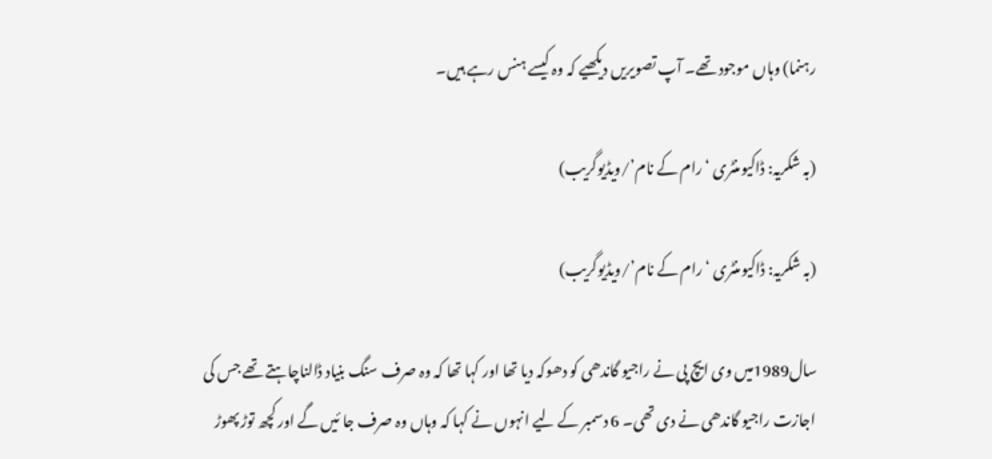رہنما) وہاں موجود تھے۔ آپ تصویریں دیکھیے کہ وہ کیسے ہنس رہے ہیں۔

(بہ شکریہ: ڈاکیومنٹری ‘رام کے نام’/ویڈیوگریب)

(بہ شکریہ: ڈاکیومنٹری ‘رام کے نام’/ویڈیوگریب)

سال1989میں وی ایچ پی نے راجیو گاندھی کو دھوکہ دیا تھا اور کہا تھا کہ وہ صرف سنگ بنیاد ڈالناچاہتے تھے جس کی اجازت راجیو گاندھی نے دی تھی۔ 6 دسمبر کے لیے انہوں نے کہا کہ وہاں وہ صرف جا ئیں گے اور کچھ توڑ پھوڑ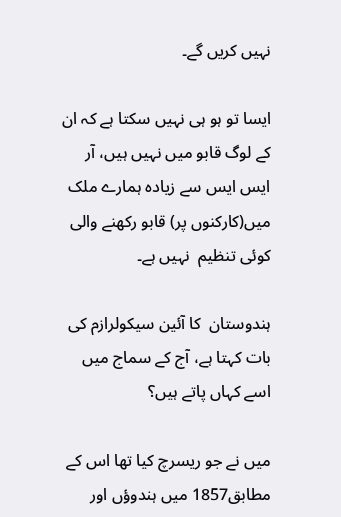نہیں کریں گے۔

ایسا تو ہو ہی نہیں سکتا ہے کہ ان کے لوگ قابو میں نہیں ہیں، آر ایس ایس سے زیادہ ہمارے ملک میں(کارکنوں پر) قابو رکھنے والی کوئی تنظیم  نہیں ہے۔

ہندوستان  کا آئین سیکولرازم کی بات کہتا ہے، آج کے سماج میں اسے کہاں پاتے ہیں؟

میں نے جو ریسرچ کیا تھا اس کے مطابق1857 میں ہندوؤں اور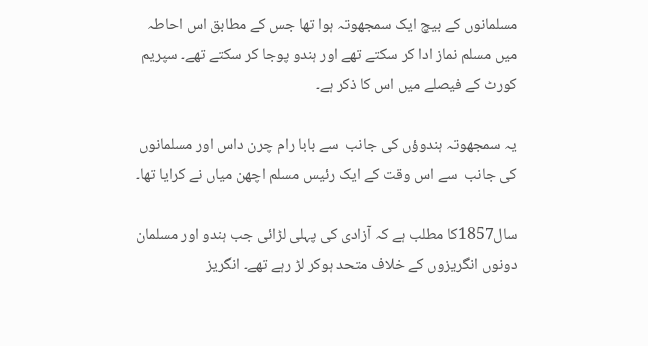مسلمانوں کے بیچ ایک سمجھوتہ ہوا تھا جس کے مطابق اس احاطہ  میں مسلم نماز ادا کر سکتے تھے اور ہندو پوجا کر سکتے تھے۔ سپریم کورٹ کے فیصلے میں اس کا ذکر ہے۔

یہ سمجھوتہ ہندوؤں کی جانب  سے بابا رام چرن داس اور مسلمانوں کی جانب  سے اس وقت کے ایک رئیس مسلم اچھن میاں نے کرایا تھا۔

سال1857کا مطلب ہے کہ آزادی کی پہلی لڑائی جب ہندو اور مسلمان دونوں انگریزوں کے خلاف متحد ہوکر لڑ رہے تھے۔ انگریز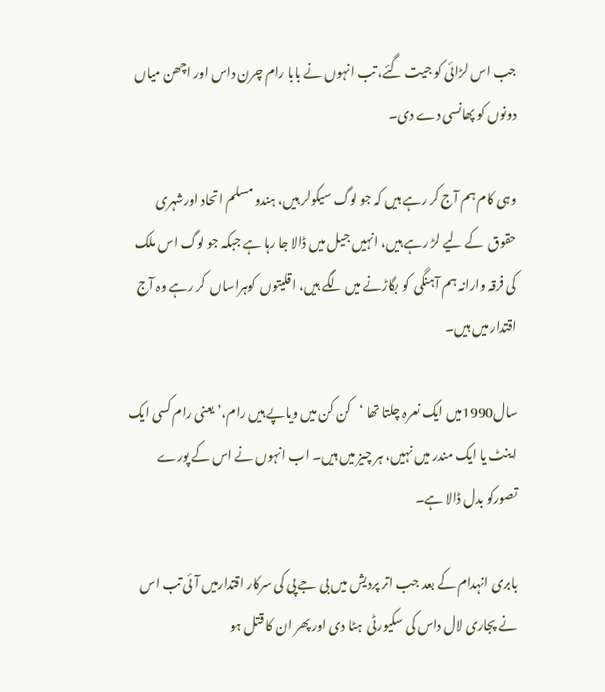جب اس لڑائی کو جیت گئے، تب انہوں نے بابا رام چرن داس اور اچھن میاں دونوں کو پھانسی دے دی۔

وہی کام ہم آج کر رہے ہیں کہ جو لوگ سیکولر ہیں، ہندو مسلم اتحاد اورشہری حقوق  کے لیے لڑ رہے ہیں، انہیں جیل میں ڈالا جا رہا ہے جبکہ جو لوگ اس ملک  کی فرقہ وارانہ ہم آہنگی  کو بگاڑنے میں لگے ہیں، اقلیتوں  کوہراساں  کر رہے وہ آج اقتدار میں ہیں۔

سال1990میں ایک نعرہ چلتا تھا ‘کن کن میں ویاپے ہیں رام،’ یعنی رام کسی ایک اینٹ یا ایک مندر میں نہیں، ہر چیز میں ہیں۔ اب انہوں نے اس کے پورے تصورکو بدل ڈالا ہے۔

بابری انہدام کے بعد جب اتر پردیش میں بی جے پی کی سرکار اقتدارمیں آئی تب اس نے پجاری لال داس کی سکیورٹی  ہٹا دی اور پھر ان کا قتل ہو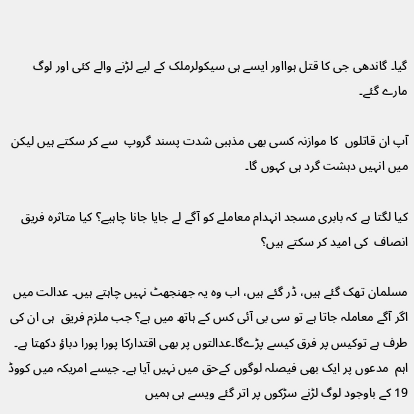گیا۔ گاندھی جی کا قتل ہوااور ایسے ہی سیکولرملک کے لیے لڑنے والے کئی اور لوگ مارے گئے۔

آپ ان قاتلوں  کا موازنہ کسی بھی مذہبی شدت پسند گروپ  سے کر سکتے ہیں لیکن میں انہیں دہشت گرد ہی کہوں گا۔

کیا لگتا ہے کہ بابری مسجد انہدام معاملے کو آگے لے جایا جانا چاہیے؟ کیا متاثرہ فریق انصاف  کی امید کر سکتے ہیں؟

مسلمان تھک گئے ہیں، ڈر گئے ہیں، اب وہ یہ جھنجھٹ نہیں چاہتے ہیں۔ عدالت میں اگر آگے معاملہ جاتا ہے تو سی بی آئی کس کے ہاتھ میں ہے؟ جب ملزم فریق  ہی ان کی طرف ہے توکیس پر فرق کیسے پڑےگا۔عدالتوں پر بھی اقتدارکا پورا پورا دباؤ دکھتا ہے۔ اہم  مدعوں پر ایک بھی فیصلہ لوگوں کےحق میں نہیں آیا ہے۔ جیسے امریکہ میں کووڈ 19 کے باوجود لوگ لڑنے سڑکوں پر اتر گئے ویسے ہی ہمیں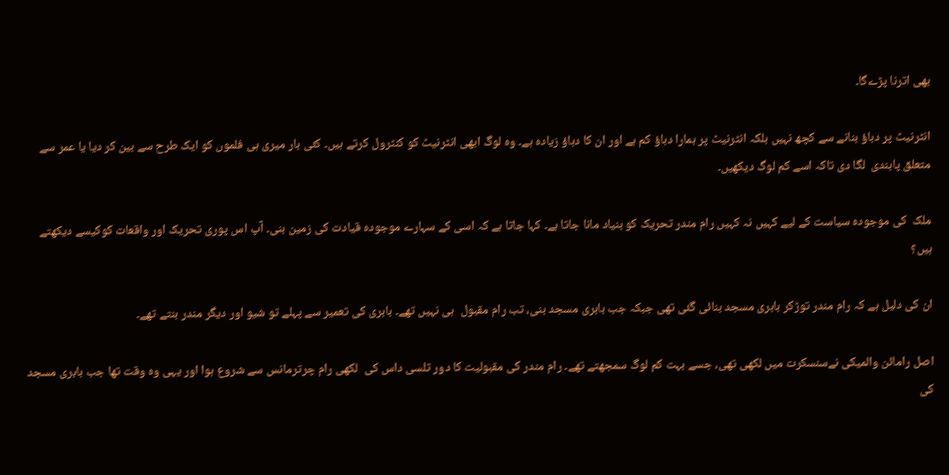بھی اترنا پڑےگا۔

انٹرنیٹ پر دباؤ بنانے سے کچھ نہیں بلکہ انٹرنیٹ پر ہمارا دباؤ کم ہے اور ان کا دباؤ زیادہ ہے۔ وہ لوگ ابھی انٹرنیٹ کو کنٹرول کرتے ہیں۔ کئی بار میری ہی فلموں کو ایک طرح سے بین کر دیا یا عمر سے متعلق پابندی  لگا دی تاکہ اسے کم لوگ دیکھیں۔

ملک  کی موجودہ سیاست کے لیے کہیں نہ کہیں رام مندر تحریک کو بنیاد مانا جاتا ہے۔ کہا جاتا ہے کہ اسی کے سہارے موجودہ قیادت کی زمین بنی۔ آپ اس پوری تحریک اور واقعات کوکیسے دیکھتے ہیں؟

ان کی دلیل ہے کہ رام مندر توڑکر بابری مسجد بنائی گئی تھی جبکہ جب بابری مسجد بنی، تب رام مقبول  ہی نہیں تھے۔ بابری کی تعمیر سے پہلے تو شیو اور دیگر مندر بنتے تھے۔

اصل رامائن والمیکی نےسنسکرت میں لکھی تھی، جسے بہت کم لوگ سمجھتے تھے۔ رام مندر کی مقبولیت کا دور تلسی داس کی  لکھی رام چرترمانس سے شروع ہوا اور یہی وہ وقت تھا جب بابری مسجد کی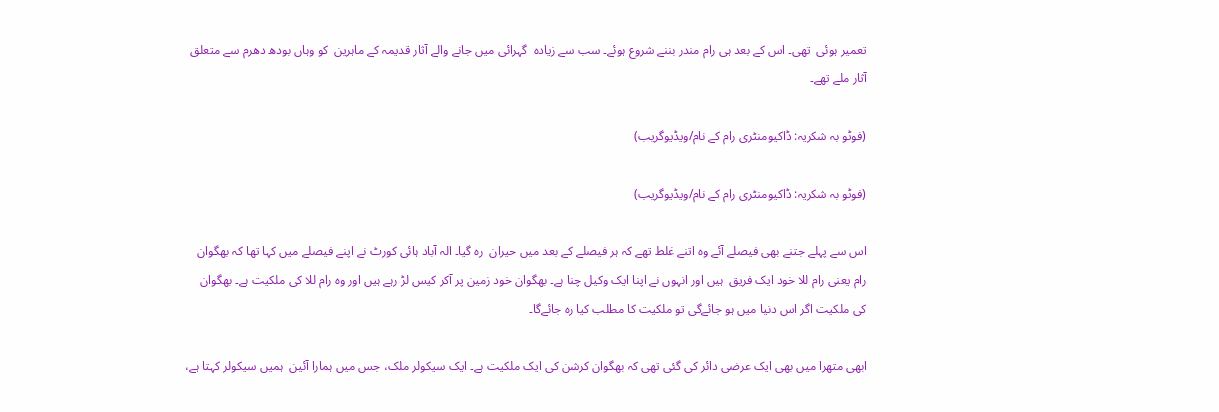تعمیر ہوئی  تھی۔ اس کے بعد ہی رام مندر بننے شروع ہوئے۔ سب سے زیادہ  گہرائی میں جانے والے آثار قدیمہ کے ماہرین  کو وہاں بودھ دھرم سے متعلق آثار ملے تھے۔

(فوٹو بہ شکریہ: ڈاکیومنٹری رام کے نام/ویڈیوگریب)

(فوٹو بہ شکریہ: ڈاکیومنٹری رام کے نام/ویڈیوگریب)

اس سے پہلے جتنے بھی فیصلے آئے وہ اتنے غلط تھے کہ ہر فیصلے کے بعد میں حیران  رہ گیا۔ الہ آباد ہائی کورٹ نے اپنے فیصلے میں کہا تھا کہ بھگوان رام یعنی رام للا خود ایک فریق  ہیں اور انہوں نے اپنا ایک وکیل چنا ہے۔ بھگوان خود زمین پر آکر کیس لڑ رہے ہیں اور وہ رام للا کی ملکیت ہے۔ بھگوان کی ملکیت اگر اس دنیا میں ہو جائےگی تو ملکیت کا مطلب کیا رہ جائےگا۔

ابھی متھرا میں بھی ایک عرضی دائر کی گئی تھی کہ بھگوان کرشن کی ایک ملکیت ہے۔ ایک سیکولر ملک، جس میں ہمارا آئین  ہمیں سیکولر کہتا ہے،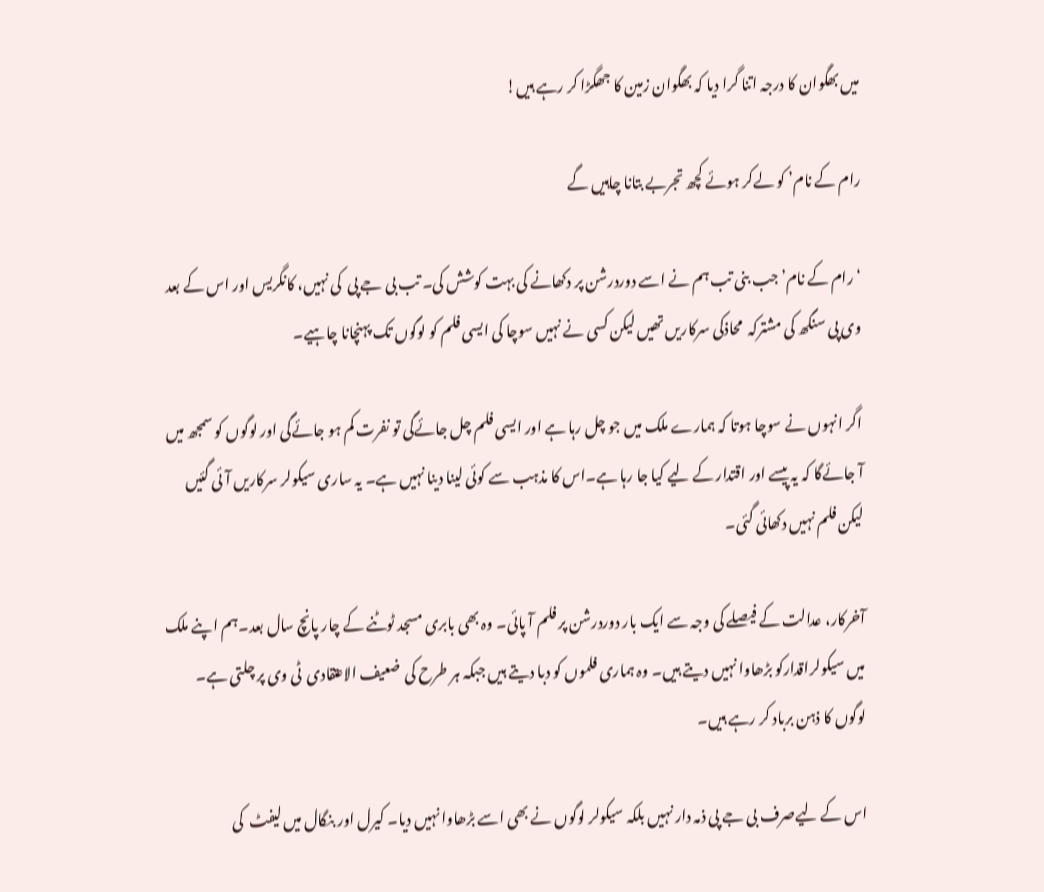میں بھگوان کا درجہ اتنا گرا دیا کہ بھگوان زمین کا جھگڑا کر رہے ہیں!

رام کے نام’ کو لےکر ہوئے کچھ تجربے بتانا چاہیں گے

‘رام کے نام’جب بنی تب ہم نے اسے دوردرشن پر دکھانے کی بہت کوشش کی۔ تب بی جے پی  کی نہیں، کانگریس اور اس کے بعد وی پی سنگھ کی مشترکہ  محاذکی سرکاریں تھیں لیکن کسی نے نہیں سوچا کی ایسی فلم کو لوگوں تک پہنچانا چاہیے۔

اگر انہوں نے سوچا ہوتا کہ ہمارے ملک میں جو چل رہا ہے اور ایسی فلم چل جائےگی تو نفرت کم ہو جائےگی اور لوگوں کو سمجھ میں آ جائےگا کہ یہ پیسے اور اقتدار کے لیے کیا جا رہا ہے۔اس کا مذہب سے کوئی لینا دینا نہیں ہے۔ یہ ساری سیکولر سرکاریں آئی گئیں لیکن فلم نہیں دکھائی گئی۔

آخرکار، عدالت کے فیصلے کی وجہ سے ایک بار دوردرشن پر فلم آ پائی۔ وہ بھی بابری مسجد ٹوٹنے کے چار پانچ سال بعد۔ہم اپنے ملک میں سیکولراقدارکو بڑھاوا نہیں دیتے ہیں۔ وہ ہماری فلموں کو دبا دیتے ہیں جبکہ ہر طرح کی  ضعیف الاعتقادی  ٹی وی پر چلتی ہے۔ لوگوں کا ذہن برباد کر رہے ہیں۔

اس کے لیےصرف بی جے پی ذمہ دار نہیں بلکہ سیکولر لوگوں نے بھی اسے بڑھاوا نہیں دیا۔ کیرل اور بنگال میں لیفٹ  کی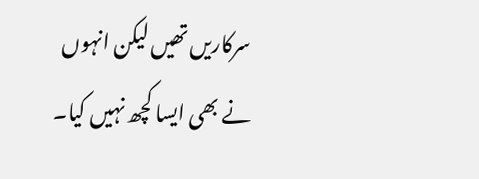سرکاریں تھیں لیکن انہوں نے بھی ایسا کچھ نہیں کیا۔